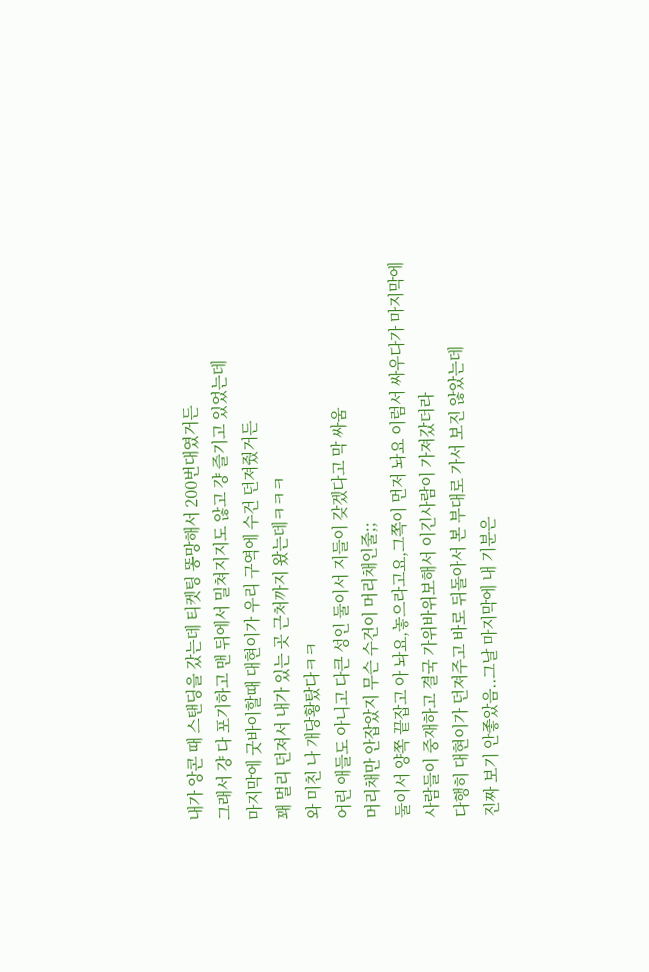내가 앙콘 때 스탠딩을 갔는데 티켓팅 똥망해서 200번대였거든
그래서 걍 다 포기하고 맨 뒤에서 밀쳐지지도 않고 걍 즐기고 있었는데
마지막에 굿바이할때 대현이가 우리 구역에 수건 던져줬거든
꽤 멀리 던져서 내가 있는 곳 근처까지 왔는데ㅋㅋㅋ
와 미친 나 개당황탔다ㅋㅋ
어린 애들도 아니고 다큰 성인 둘이서 지들이 갖겠다고 막 싸움
머리채만 안잡았지 무슨 수건이 머리채인줄;;
둘이서 양쪽 끝잡고 아 놔요,놓으라고요,그쪽이 먼저 놔요 이럼서 싸우다가 마지막에 사람들이 중재하고 결국 가위바위보해서 이긴사람이 가져갔더라
다행히 대현이가 던져주고 바로 뒤돌아서 본 부대로 가서 보진 않았는데
진짜 보기 안좋았음..그날 마지막에 내 기분은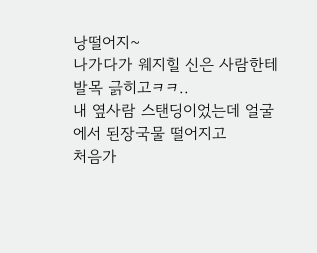낭떨어지~
나가다가 웨지힐 신은 사람한테 발목 긁히고ㅋㅋ..
내 옆사람 스탠딩이었는데 얼굴에서 된장국물 떨어지고
처음가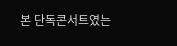본 단독콘서트였는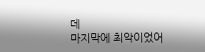데
마지막에 최악이었어